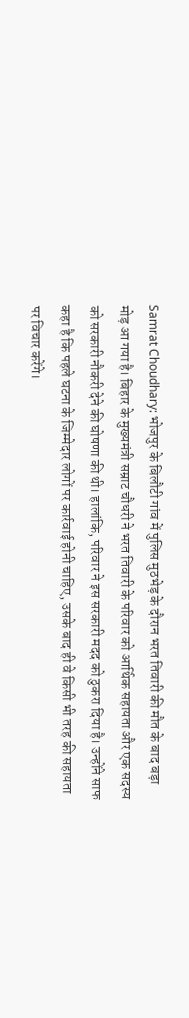Samrat Choudhary: भोजपुर के बिलौटी गांव में पुलिस मुठभेड़ के दौरान भरत तिवारी की मौत के बाद बड़ा मोड़ आ गया है। बिहार के मुख्यमंत्री सम्राट चौधरी ने भरत तिवारी के परिवार को आर्थिक सहायता और एक सदस्य को सरकारी नौकरी देने की घोषणा की थी। हालांकि, परिवार ने इस सरकारी मदद को ठुकरा दिया है। उन्होंने साफ कहा है कि पहले घटना के जिम्मेदार लोगों पर कार्रवाई होनी चाहिए, उसके बाद ही वे किसी भी तरह की सहायता पर विचार करेंगे।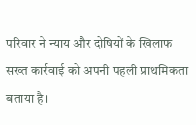परिवार ने न्याय और दोषियों के खिलाफ सख्त कार्रवाई को अपनी पहली प्राथमिकता बताया है।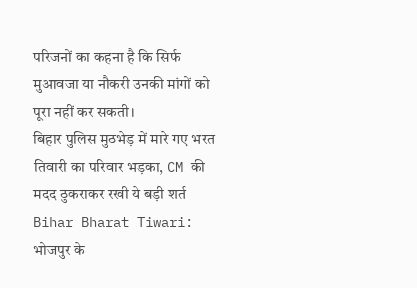परिजनों का कहना है कि सिर्फ मुआवजा या नौकरी उनकी मांगों को पूरा नहीं कर सकती।
बिहार पुलिस मुठभेड़ में मारे गए भरत तिवारी का परिवार भड़का, CM की मदद ठुकराकर रखी ये बड़ी शर्त
Bihar Bharat Tiwari: भोजपुर के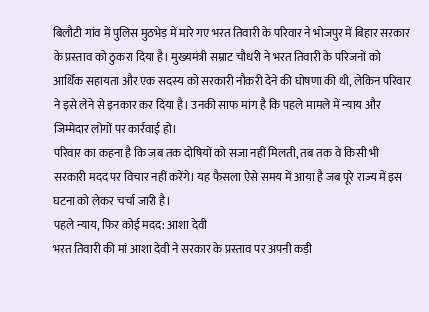बिलौटी गांव में पुलिस मुठभेड़ में मारे गए भरत तिवारी के परिवार ने भोजपुर में बिहार सरकार के प्रस्ताव को ठुकरा दिया है। मुख्यमंत्री सम्राट चौधरी ने भरत तिवारी के परिजनों को आर्थिक सहायता और एक सदस्य को सरकारी नौकरी देने की घोषणा की थी, लेकिन परिवार ने इसे लेने से इनकार कर दिया है। उनकी साफ मांग है कि पहले मामले में न्याय और जिम्मेदार लोगों पर कार्रवाई हो।
परिवार का कहना है कि जब तक दोषियों को सजा नहीं मिलती, तब तक वे किसी भी सरकारी मदद पर विचार नहीं करेंगे। यह फैसला ऐसे समय में आया है जब पूरे राज्य में इस घटना को लेकर चर्चा जारी है।
पहले न्याय, फिर कोई मदद: आशा देवी
भरत तिवारी की मां आशा देवी ने सरकार के प्रस्ताव पर अपनी कड़ी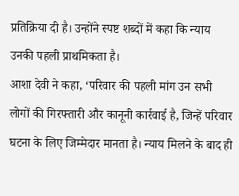प्रतिक्रिया दी है। उन्होंने स्पष्ट शब्दों में कहा कि न्याय उनकी पहली प्राथमिकता है।
आशा देवी ने कहा, ‘परिवार की पहली मांग उन सभी लोगों की गिरफ्तारी और कानूनी कार्रवाई है, जिन्हें परिवार घटना के लिए जिम्मेदार मानता है। न्याय मिलने के बाद ही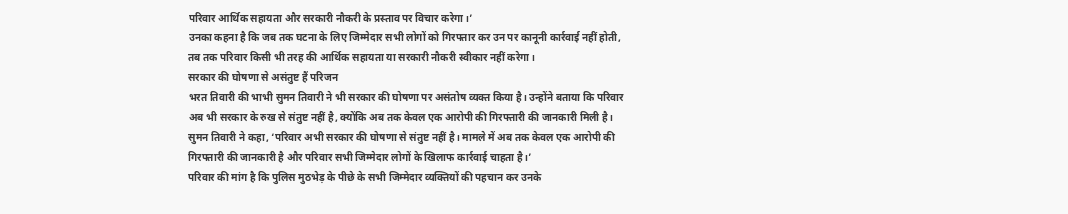परिवार आर्थिक सहायता और सरकारी नौकरी के प्रस्ताव पर विचार करेगा।’
उनका कहना है कि जब तक घटना के लिए जिम्मेदार सभी लोगों को गिरफ्तार कर उन पर कानूनी कार्रवाई नहीं होती, तब तक परिवार किसी भी तरह की आर्थिक सहायता या सरकारी नौकरी स्वीकार नहीं करेगा।
सरकार की घोषणा से असंतुष्ट हैं परिजन
भरत तिवारी की भाभी सुमन तिवारी ने भी सरकार की घोषणा पर असंतोष व्यक्त किया है। उन्होंने बताया कि परिवार अब भी सरकार के रुख से संतुष्ट नहीं है, क्योंकि अब तक केवल एक आरोपी की गिरफ्तारी की जानकारी मिली है।
सुमन तिवारी ने कहा, ‘परिवार अभी सरकार की घोषणा से संतुष्ट नहीं है। मामले में अब तक केवल एक आरोपी की गिरफ्तारी की जानकारी है और परिवार सभी जिम्मेदार लोगों के खिलाफ कार्रवाई चाहता है।’
परिवार की मांग है कि पुलिस मुठभेड़ के पीछे के सभी जिम्मेदार व्यक्तियों की पहचान कर उनके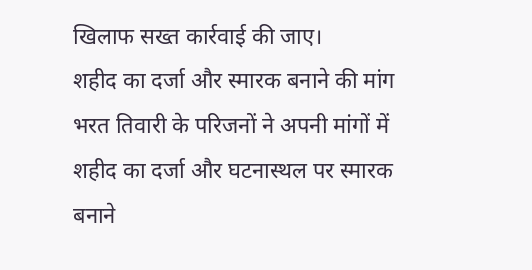खिलाफ सख्त कार्रवाई की जाए।
शहीद का दर्जा और स्मारक बनाने की मांग
भरत तिवारी के परिजनों ने अपनी मांगों में शहीद का दर्जा और घटनास्थल पर स्मारक बनाने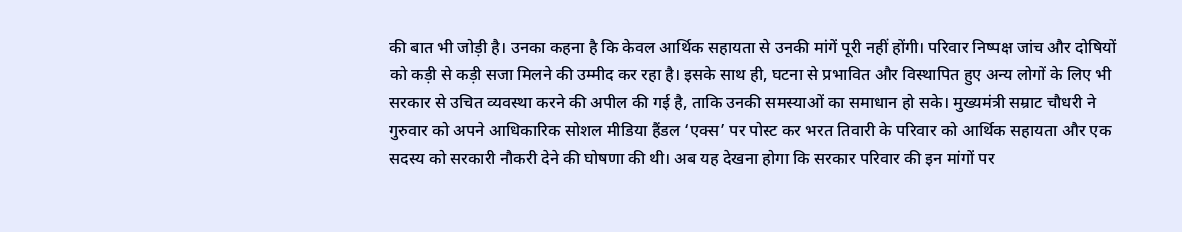की बात भी जोड़ी है। उनका कहना है कि केवल आर्थिक सहायता से उनकी मांगें पूरी नहीं होंगी। परिवार निष्पक्ष जांच और दोषियों को कड़ी से कड़ी सजा मिलने की उम्मीद कर रहा है। इसके साथ ही, घटना से प्रभावित और विस्थापित हुए अन्य लोगों के लिए भी सरकार से उचित व्यवस्था करने की अपील की गई है, ताकि उनकी समस्याओं का समाधान हो सके। मुख्यमंत्री सम्राट चौधरी ने गुरुवार को अपने आधिकारिक सोशल मीडिया हैंडल ‘एक्स’ पर पोस्ट कर भरत तिवारी के परिवार को आर्थिक सहायता और एक सदस्य को सरकारी नौकरी देने की घोषणा की थी। अब यह देखना होगा कि सरकार परिवार की इन मांगों पर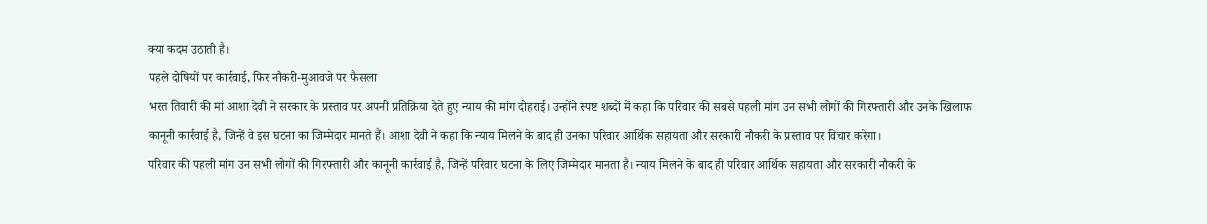क्या कदम उठाती है।
पहले दोषियों पर कार्रवाई, फिर नौकरी-मुआवजे पर फैसला
भरत तिवारी की मां आशा देवी ने सरकार के प्रस्ताव पर अपनी प्रतिक्रिया देते हुए न्याय की मांग दोहराई। उन्होंने स्पष्ट शब्दों में कहा कि परिवार की सबसे पहली मांग उन सभी लोगों की गिरफ्तारी और उनके खिलाफ कानूनी कार्रवाई है, जिन्हें वे इस घटना का जिम्मेदार मानते हैं। आशा देवी ने कहा कि न्याय मिलने के बाद ही उनका परिवार आर्थिक सहायता और सरकारी नौकरी के प्रस्ताव पर विचार करेगा।
परिवार की पहली मांग उन सभी लोगों की गिरफ्तारी और कानूनी कार्रवाई है, जिन्हें परिवार घटना के लिए जिम्मेदार मानता है। न्याय मिलने के बाद ही परिवार आर्थिक सहायता और सरकारी नौकरी के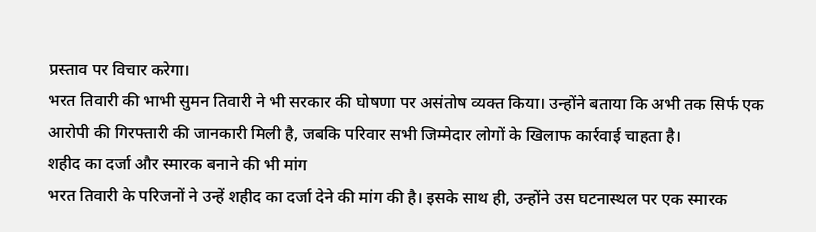प्रस्ताव पर विचार करेगा।
भरत तिवारी की भाभी सुमन तिवारी ने भी सरकार की घोषणा पर असंतोष व्यक्त किया। उन्होंने बताया कि अभी तक सिर्फ एक आरोपी की गिरफ्तारी की जानकारी मिली है, जबकि परिवार सभी जिम्मेदार लोगों के खिलाफ कार्रवाई चाहता है।
शहीद का दर्जा और स्मारक बनाने की भी मांग
भरत तिवारी के परिजनों ने उन्हें शहीद का दर्जा देने की मांग की है। इसके साथ ही, उन्होंने उस घटनास्थल पर एक स्मारक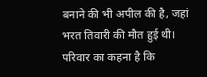बनाने की भी अपील की है, जहां भरत तिवारी की मौत हुई थी। परिवार का कहना है कि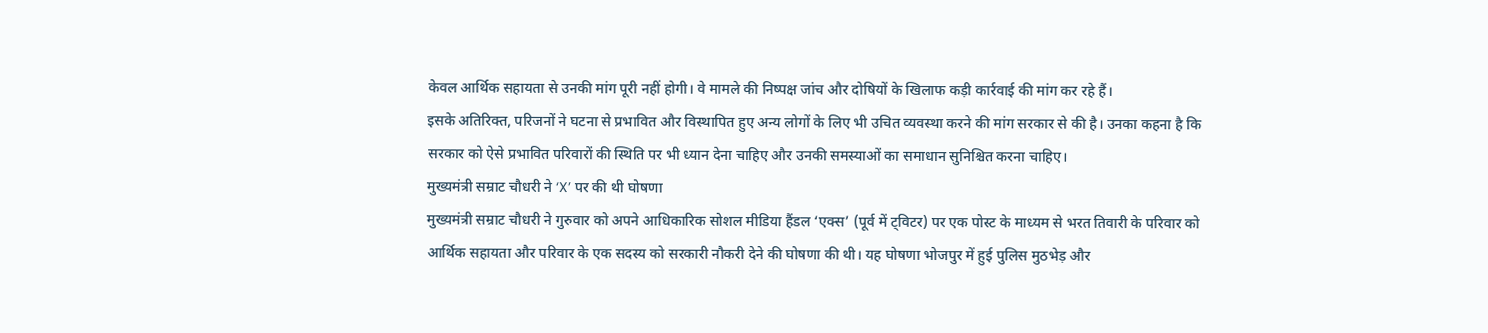केवल आर्थिक सहायता से उनकी मांग पूरी नहीं होगी। वे मामले की निष्पक्ष जांच और दोषियों के खिलाफ कड़ी कार्रवाई की मांग कर रहे हैं।
इसके अतिरिक्त, परिजनों ने घटना से प्रभावित और विस्थापित हुए अन्य लोगों के लिए भी उचित व्यवस्था करने की मांग सरकार से की है। उनका कहना है कि सरकार को ऐसे प्रभावित परिवारों की स्थिति पर भी ध्यान देना चाहिए और उनकी समस्याओं का समाधान सुनिश्चित करना चाहिए।
मुख्यमंत्री सम्राट चौधरी ने ‘X’ पर की थी घोषणा
मुख्यमंत्री सम्राट चौधरी ने गुरुवार को अपने आधिकारिक सोशल मीडिया हैंडल ‘एक्स’ (पूर्व में ट्विटर) पर एक पोस्ट के माध्यम से भरत तिवारी के परिवार को आर्थिक सहायता और परिवार के एक सदस्य को सरकारी नौकरी देने की घोषणा की थी। यह घोषणा भोजपुर में हुई पुलिस मुठभेड़ और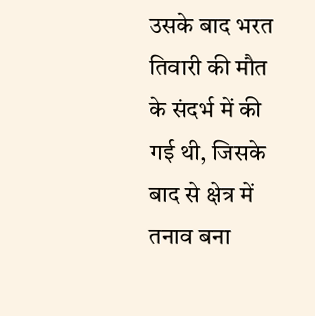उसके बाद भरत तिवारी की मौत के संदर्भ में की गई थी, जिसके बाद से क्षेत्र में तनाव बना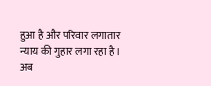हुआ है और परिवार लगातार न्याय की गुहार लगा रहा है। अब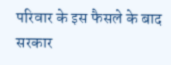परिवार के इस फैसले के बाद सरकार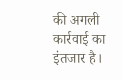की अगली कार्रवाई का इंतजार है।